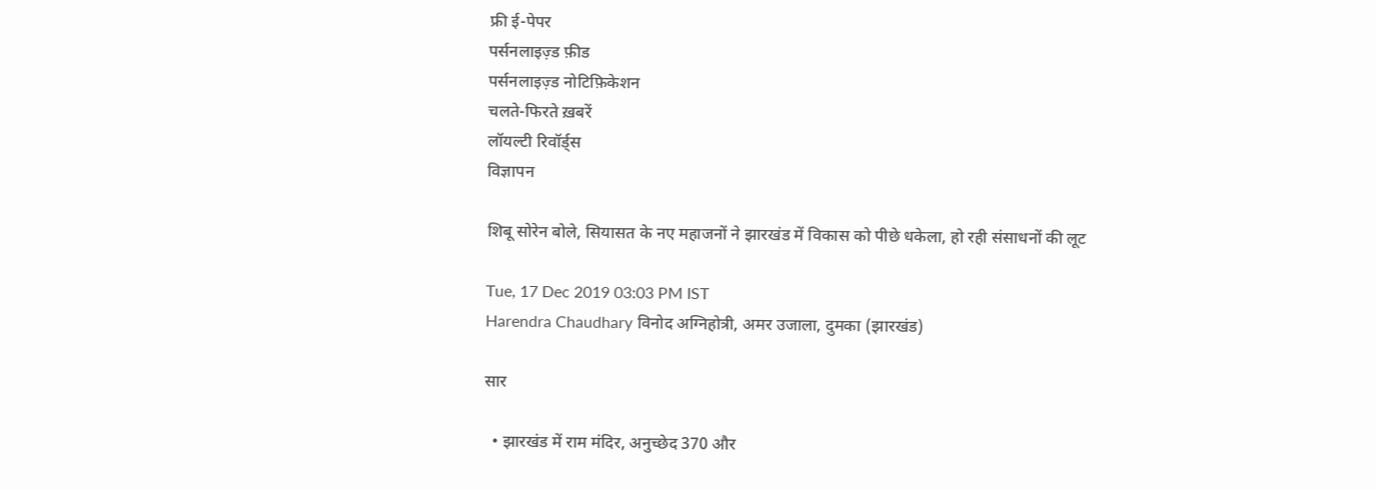फ्री ई-पेपर
पर्सनलाइज़्ड फ़ीड
पर्सनलाइज़्ड नोटिफ़िकेशन
चलते-फिरते ख़बरें
लॉयल्टी रिवॉर्ड्स
विज्ञापन

शिबू सोरेन बोले, सियासत के नए महाजनों ने झारखंड में विकास को पीछे धकेला, हो रही संसाधनों की लूट

Tue, 17 Dec 2019 03:03 PM IST
Harendra Chaudhary विनोद अग्निहोत्री, अमर उजाला, दुमका (झारखंड)

सार

  • झारखंड में राम मंदिर, अनुच्छेद 370 और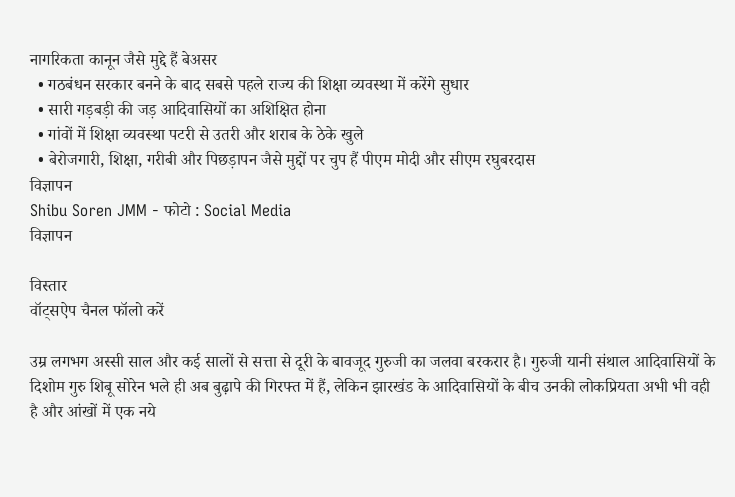नागरिकता कानून जैसे मुद्दे हैं बेअसर
  • गठबंधन सरकार बनने के बाद सबसे पहले राज्य की शिक्षा व्यवस्था में करेंगे सुधार
  • सारी गड़बड़ी की जड़ आदिवासियों का अशिक्षित होना
  • गांवों में शिक्षा व्यवस्था पटरी से उतरी और शराब के ठेके खुले
  • बेरोजगारी, शिक्षा, गरीबी और पिछड़ापन जैसे मुद्दों पर चुप हैं पीएम मोदी और सीएम रघुबरदास
विज्ञापन
Shibu Soren JMM - फोटो : Social Media
विज्ञापन

विस्तार
वॉट्सऐप चैनल फॉलो करें

उम्र लगभग अस्सी साल और कई सालों से सत्ता से दूरी के बावजूद गुरुजी का जलवा बरकरार है। गुरुजी यानी संथाल आदिवासियों के दिशोम गुरु शिबू सोरेन भले ही अब बुढ़ापे की गिरफ्त में हैं, लेकिन झारखंड के आदिवासियों के बीच उनकी लोकप्रियता अभी भी वही है और आंखों में एक नये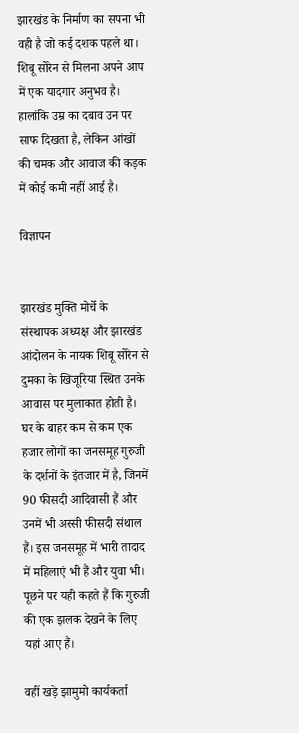झारखंड के निर्माण का सपना भी वही है जो कई दशक पहले था। शिबू सोरेन से मिलना अपने आप में एक यादगार अनुभव है। हालांकि उम्र का दबाव उन पर साफ दिखता है, लेकिन आंखों की चमक और आवाज की कड़क में कोई कमी नहीं आई है।

विज्ञापन


झारखंड मुक्ति मोर्चे के संस्थापक अध्यक्ष और झारखंड आंदोलन के नायक शिबू सोरेन से दुमका के खिजूरिया स्थित उनके आवास पर मुलाकात होती है। घर के बाहर कम से कम एक हजार लोगों का जनसमूह गुरुजी के दर्शनों के इंतजार में है, जिनमें 90 फीसदी आदिवासी हैं और उनमें भी अस्सी फीसदी संथाल हैं। इस जनसमूह में भारी तादाद में महिलाएं भी हैं और युवा भी। पूछने पर यही कहते हैं कि गुरुजी की एक झलक देखने के लिए यहां आए हैं।

वहीं खड़े झामुमो कार्यकर्ता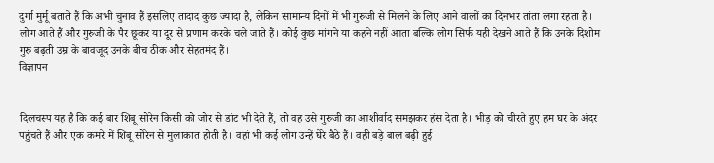दुर्गा मुर्मू बताते हैं कि अभी चुनाव हैं इसलिए तादाद कुछ ज्यादा है, लेकिन सामान्य दिनों में भी गुरुजी से मिलने के लिए आने वालों का दिनभर तांता लगा रहता है। लोग आते हैं और गुरुजी के पैर छूकर या दूर से प्रणाम करके चले जाते हैं। कोई कुछ मांगने या कहने नहीं आता बल्कि लोग सिर्फ यही देखने आते हैं कि उनके दिशोम गुरु बढ़ती उम्र के बावजूद उनके बीच ठीक और सेहतमंद हैं।
विज्ञापन


दिलचस्प यह है कि कई बार शिबू सोरेन किसी को जोर से डांट भी देते हैं, तो वह उसे गुरुजी का आशीर्वाद समझकर हंस देता है। भीड़ को चीरते हुए हम घर के अंदर पहुंचते हैं और एक कमरे में शिबू सोरेन से मुलाकात होती है। वहां भी कई लोग उन्हें घेरे बैठे हैं। वही बड़े बाल बढ़ी हुई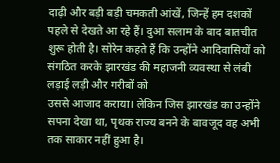दाढ़ी और बड़ी बड़ी चमकती आंखें, जिन्हें हम दशकों पहले से देखते आ रहे हैं। दुआ सलाम के बाद बातचीत शुरू होती है। सोरेन कहते हैं कि उन्होंने आदिवासियों को संगठित करके झारखंड की महाजनी व्यवस्था से लंबी लड़ाई लड़ी और गरीबों को
उससे आजाद कराया। लेकिन जिस झारखंड का उन्होंने सपना देखा था, पृथक राज्य बनने के बावजूद वह अभी तक साकार नहीं हुआ है।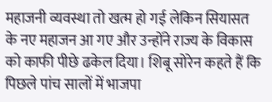महाजनी व्यवस्था तो खत्म हो गई लेकिन सियासत के नए महाजन आ गए और उन्होंने राज्य के विकास को काफी पीछे ढकेल दिया। शिबू सोरेन कहते हैं कि पिछले पांच सालों में भाजपा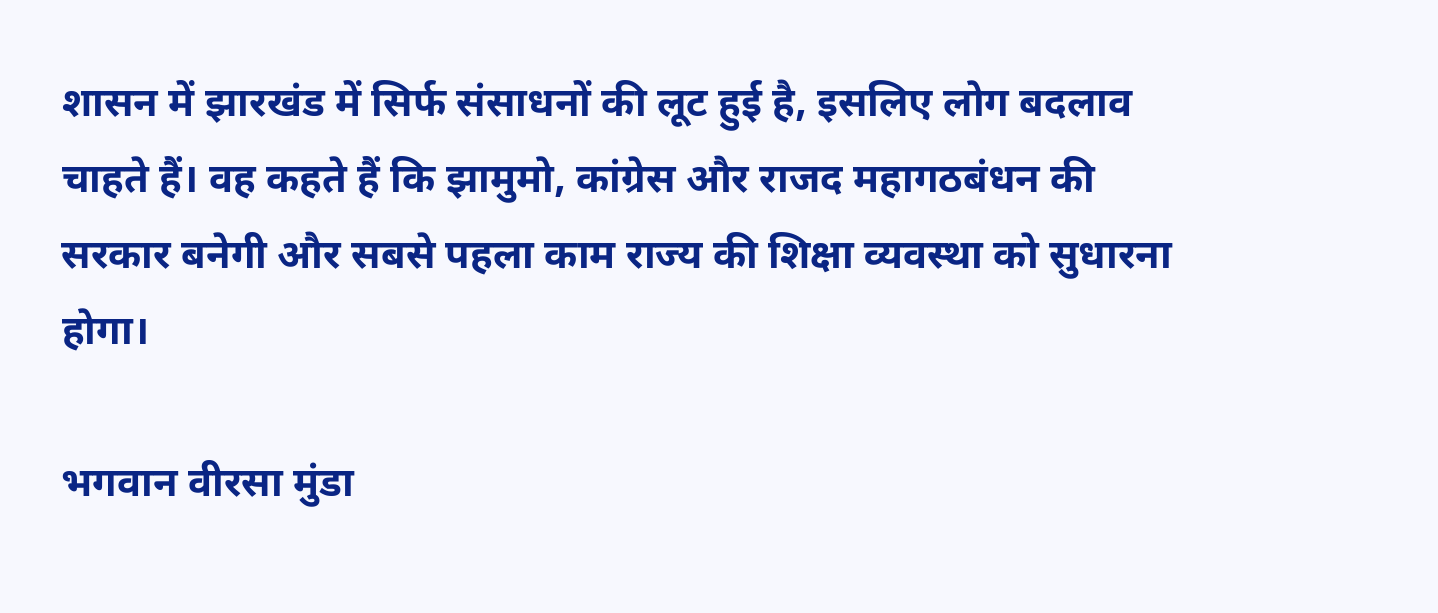शासन में झारखंड में सिर्फ संसाधनों की लूट हुई है, इसलिए लोग बदलाव चाहते हैं। वह कहते हैं कि झामुमो, कांग्रेस और राजद महागठबंधन की सरकार बनेगी और सबसे पहला काम राज्य की शिक्षा व्यवस्था को सुधारना होगा।

भगवान वीरसा मुंडा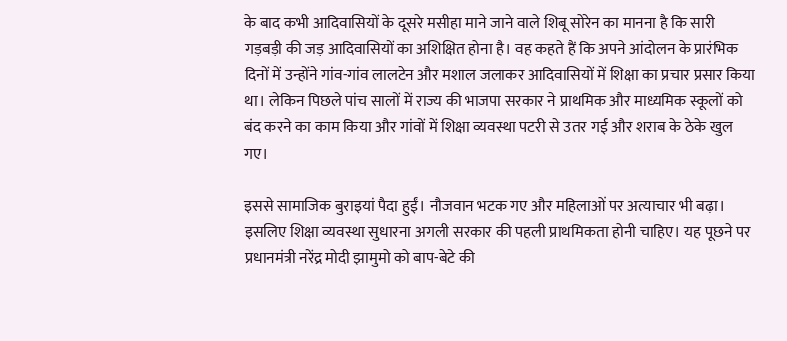के बाद कभी आदिवासियों के दूसरे मसीहा माने जाने वाले शिबू सोरेन का मानना है कि सारी गड़बड़ी की जड़ आदिवासियों का अशिक्षित होना है। वह कहते हैं कि अपने आंदोलन के प्रारंभिक दिनों में उन्होंने गांव-गांव लालटेन और मशाल जलाकर आदिवासियों में शिक्षा का प्रचार प्रसार किया था। लेकिन पिछले पांच सालों में राज्य की भाजपा सरकार ने प्राथमिक और माध्यमिक स्कूलों को बंद करने का काम किया और गांवों में शिक्षा व्यवस्था पटरी से उतर गई और शराब के ठेके खुल गए।

इससे सामाजिक बुराइयां पैदा हुईं। नौजवान भटक गए और महिलाओं पर अत्याचार भी बढ़ा। इसलिए शिक्षा व्यवस्था सुधारना अगली सरकार की पहली प्राथमिकता होनी चाहिए। यह पूछने पर प्रधानमंत्री नरेंद्र मोदी झामुमो को बाप-बेटे की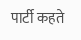पार्टी कहते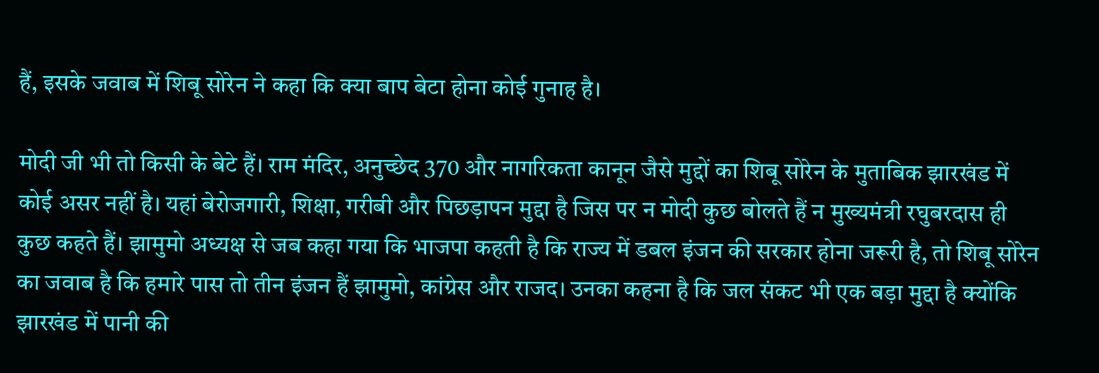हैं, इसके जवाब में शिबू सोरेन ने कहा कि क्या बाप बेटा होना कोई गुनाह है।

मोदी जी भी तो किसी के बेटे हैं। राम मंदिर, अनुच्छेद 370 और नागरिकता कानून जैसे मुद्दों का शिबू सोरेन के मुताबिक झारखंड में कोई असर नहीं है। यहां बेरोजगारी, शिक्षा, गरीबी और पिछड़ापन मुद्दा है जिस पर न मोदी कुछ बोलते हैं न मुख्यमंत्री रघुबरदास ही कुछ कहते हैं। झामुमो अध्यक्ष से जब कहा गया कि भाजपा कहती है कि राज्य में डबल इंजन की सरकार होना जरूरी है, तो शिबू सोरेन का जवाब है कि हमारे पास तो तीन इंजन हैं झामुमो, कांग्रेस और राजद। उनका कहना है कि जल संकट भी एक बड़ा मुद्दा है क्योंकि झारखंड में पानी की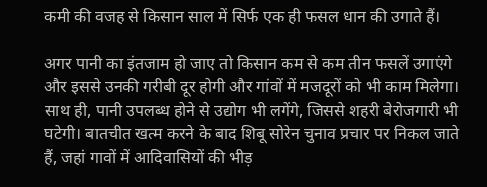कमी की वजह से किसान साल में सिर्फ एक ही फसल धान की उगाते हैं।

अगर पानी का इंतजाम हो जाए तो किसान कम से कम तीन फसलें उगाएंगे और इससे उनकी गरीबी दूर होगी और गांवों में मजदूरों को भी काम मिलेगा। साथ ही, पानी उपलब्ध होने से उद्योग भी लगेंगे, जिससे शहरी बेरोजगारी भी घटेगी। बातचीत खत्म करने के बाद शिबू सोरेन चुनाव प्रचार पर निकल जाते हैं, जहां गावों में आदिवासियों की भीड़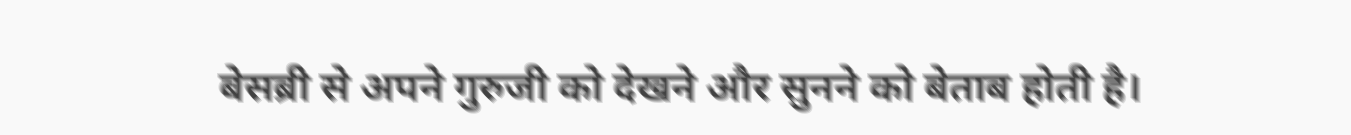बेसब्री से अपने गुरुजी को देखने और सुनने को बेताब होती है।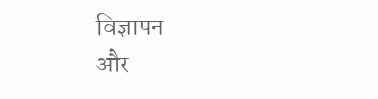विज्ञापन
और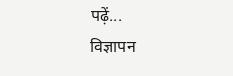पढ़ें...
विज्ञापन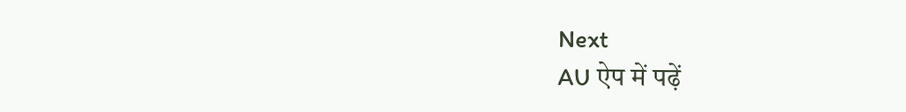Next
AU ऐप में पढ़ें